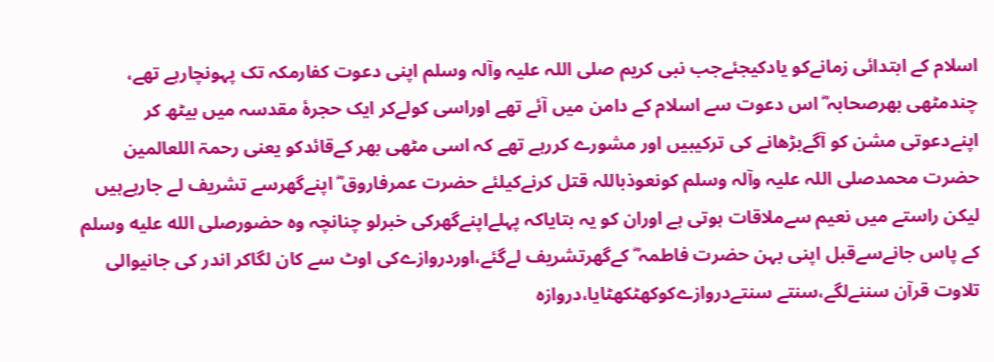اسلام کے ابتدائی زمانےکو یادکیجئےجب نبی کریم صلی اللہ علیہ وآلہ وسلم اپنی دعوت کفارمکہ تک پہونچارہے تھے، چندمٹھی بھرصحابہ ؓ اس دعوت سے اسلام کے دامن میں آئے تھے اوراسی کولےکر ایک حجرۂ مقدسہ میں بیٹھ کر اپنےدعوتی مشن کو آگےبڑھانے کی ترکیبیں اور مشورے کررہے تھے کہ اسی مٹھی بھر کےقائدکو یعنی رحمۃ اللعالمین حضرت محمدصلی اللہ علیہ وآلہ وسلم کونعوذباللہ قتل کرنےکیلئے حضرت عمرفاروق ؓ اپنےگھرسے تشریف لے جارہےہیں لیکن راستے میں نعیم سےملاقات ہوتی ہے اوران کو یہ بتایاکہ پہلےاپنےگھرکی خبرلو چنانچہ وہ حضورصلى الله عليه وسلم کے پاس جانےسےقبل اپنی بہن حضرت فاطمہ ؓ کےگھرتشریف لےگئے،اوردروازےکی اوٹ سے کان لگاکر اندر کی جانیوالی تلاوت قرآن سننےلگے،سنتے سنتےدروازےکوکھٹکھٹایا،دروازہ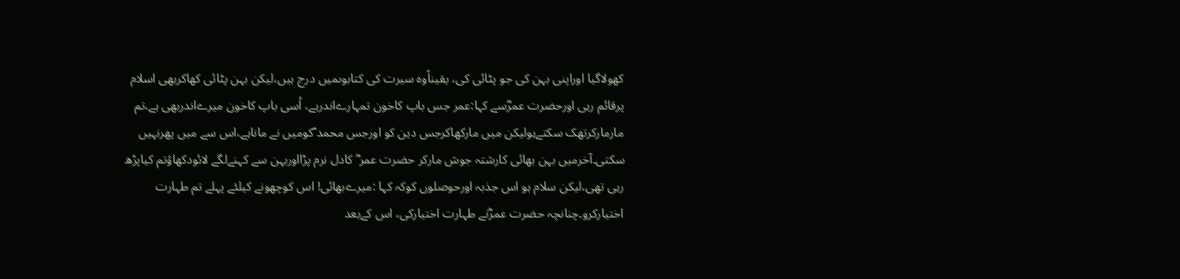کھولاگیا اوراپنی بہن کی جو پٹائی کی، یقیناًوہ سیرت کی کتابوںمیں درج ہیں،لیکن بہن پٹائی کھاکربھی اسلام پرقائم رہی اورحضرت عمرؓسے کہا:عمر جس باپ کاخون تمہارےاندرہے، اُسی باپ کاخون میرےاندربھی ہے،تم مارمارکرتھک سکتےہولیکن میں مارکھاکرجس دین کو اورجس محمد ؐکومیں نے ماناہے،اس سے میں پھرنہیں سکتی۔آخرمیں بہن بھائی کارشتہ جوش مارکر حضرت عمر ؓ کادل نرم پڑااوربہن سے کہنےلگے لائودکھاؤتم کیاپڑھ رہی تھی،لیکن سلام ہو اس جذبہ اورحوصلوں کوکہ کہا :میرےبھائی! اس کوچھونے کیلئے پہلے تم طہارت اختیارکرو۔چنانچہ حضرت عمرؓنے طہارت اختیارکی، اس کےبعد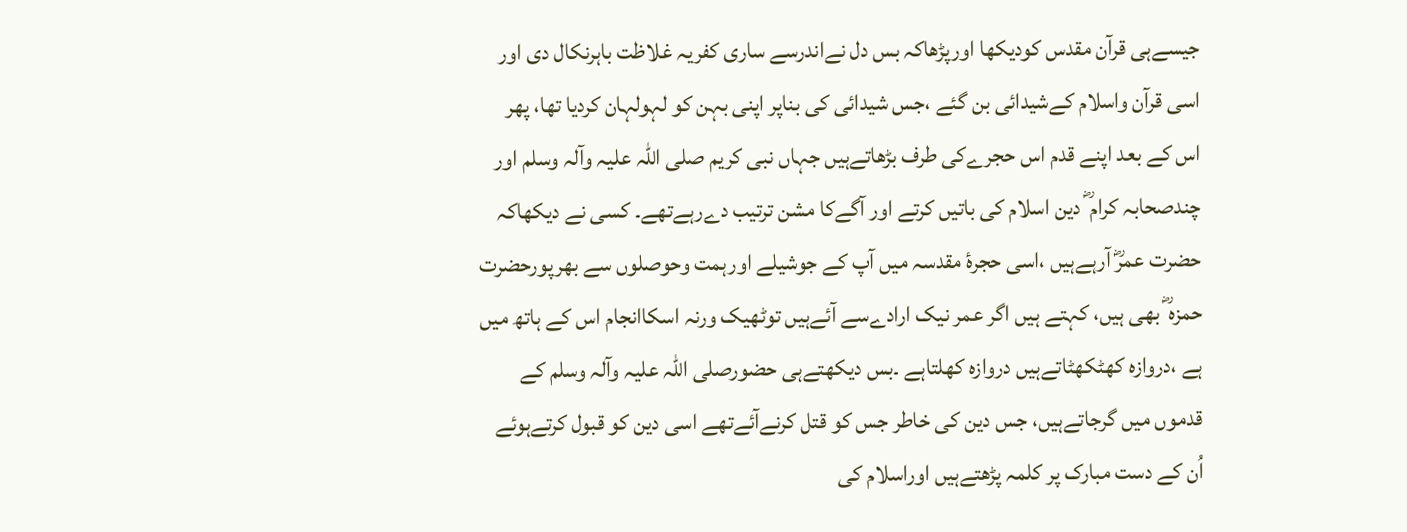جیسےہی قرآن مقدس کودیکھا اورپڑھاکہ بس دل نےاندرسے ساری کفریہ غلاظت باہرنکال دی اور اسی قرآن واسلام کےشیدائی بن گئے ،جس شیدائی کی بناپر اپنی بہن کو لہولہان کردیا تھا، پھر اس کے بعد اپنے قدم اس حجرےکی طرف بڑھاتےہیں جہاں نبی کریم صلی اللہ علیہ وآلہ وسلم اور چندصحابہ کرام ؓ دین اسلام کی باتیں کرتے اور آگےکا مشن ترتیب دےرہےتھے۔ کسی نے دیکھاکہ حضرت عمرؓ آرہےہیں ،اسی حجرۂ مقدسہ میں آپ کے جوشیلے اورہمت وحوصلوں سے بھرپورحضرت حمزہ ؓ بھی ہیں، کہتے ہیں اگر عمر نیک ارادےسے آئےہیں توٹھیک ورنہ اسکاانجام اس کے ہاتھ میں ہے ،دروازہ کھٹکھٹاتےہیں دروازہ کھلتاہے ۔بس دیکھتےہی حضورصلی اللہ علیہ وآلہ وسلم کے قدموں میں گرجاتےہیں، جس دین کی خاطر جس کو قتل کرنےآئےتھے اسی دین کو قبول کرتےہوئے اُن کے دست مبارک پر کلمہ پڑھتےہیں اوراسلام کی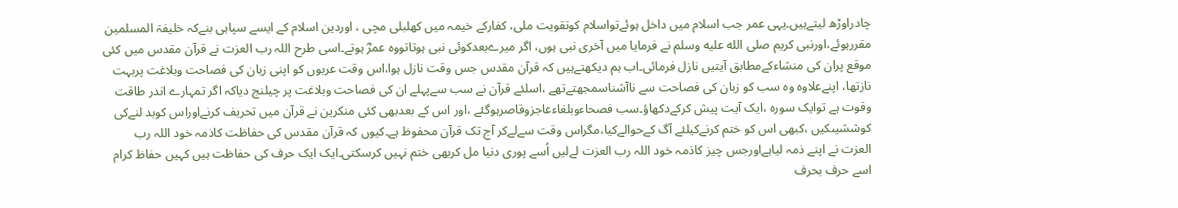چادراوڑھ لیتےہیں۔یہی عمر جب اسلام میں داخل ہوئےتواسلام کوتقویت ملی، کفارکے خیمہ میں کھلبلی مچی ، اوردین اسلام کے ایسے سپاہی بنےکہ خلیفۃ المسلمین مقررہوئے،اورنبی کریم صلى الله عليه وسلم نے فرمایا میں آخری نبی ہوں، اگر میرےبعدکوئی نبی ہوتاتووہ عمرؓ ہوتے۔اسی طرح اللہ رب العزت نے قرآن مقدس میں کئی موقع پران کی منشاءکےمطابق آیتیں نازل فرمائی۔اب ہم دیکھتےہیں کہ قرآن مقدس جس وقت نازل ہوا،اس وقت عربوں کو اپنی زبان کی فصاحت وبلاغت پربہت نازتھا، اپنےعلاوہ وہ سب کو زبان کی فصاحت سے ناآشناسمجھتےتھے ،اسلئے قرآن نے سب سےپہلے ان کی فصاحت وبلاغت پر چیلنج دیاکہ اگر تمہارے اندر طاقت وقوت ہے توایک سورہ ،ایک آیت پیش کرکےدکھاؤ۔سب فصحاءوبلغاءعاجزوقاصرہوگئے ،اور اس کے بعدبھی کئی منکرین نے قرآن میں تحریف کرنےاوراس کوبد لنےکی کوششیںکیں ،کبھی اس کو ختم کرنےکیلئے آگ کےحوالےکیا،مگراس وقت سےلےکر آج تک قرآن محفوظ ہے۔کیوں کہ قرآن مقدس کی حفاظت کاذمہ خود اللہ رب العزت نے اپنے ذمہ لیاہےاورجس چیز کاذمہ خود اللہ رب العزت لےلیں اُسے پوری دنیا مل کربھی ختم نہیں کرسکتی۔ایک ایک حرف کی حفاظت ہیں کہیں حفاظ کرام اسے حرف بحرف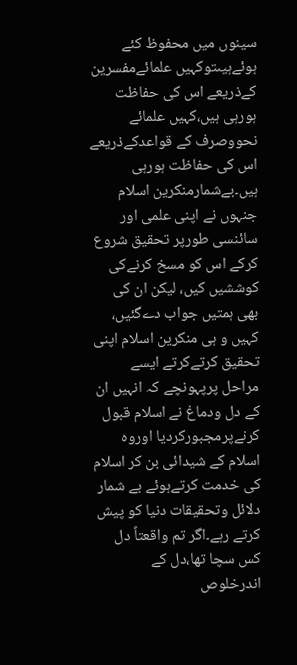سینوں میں محفوظ کئے ہوئےہیںتوکہیں علمائےمفسرین کےذریعے اس کی حفاظت ہورہی ہیں،کہیں علمائے نحووصرف کے قواعدکےذریعے اس کی حفاظت ہورہی ہیں۔بےشمارمنکرین اسلام جنہوں نے اپنی علمی اور سائنسی طورپر تحقیق شروع کرکے اس کو مسخ کرنےکی کوششیں کیں، لیکن ان کی بھی ہمتیں جواب دےگئیں، کہیں و ہی منکرین اسلام اپنی تحقیق کرتےکرتے ایسے مراحل پرپہونچے کہ انہیں ان کے دل ودماغ نے اسلام قبول کرنےپرمجبورکردیا اوروہ اسلام کے شیدائی بن کر اسلام کی خدمت کرتےہوئے بے شمار دلائل وتحقیقات دنیا کو پیش کرتے رہے۔اگر تم واقعتاً دل کس سچا تھا،دل کے اندرخلوص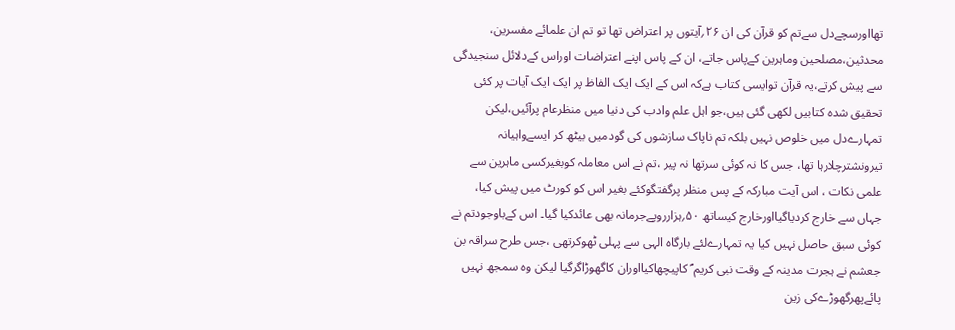تھااورسچےدل سےتم کو قرآن کی ان ۲۶؍آیتوں پر اعتراض تھا تو تم ان علمائے مفسرین، محدثین،مصلحین وماہرین کےپاس جاتے، ان کے پاس اپنے اعتراضات اوراس کےدلائل سنجیدگی سے پیش کرتے،یہ قرآن توایسی کتاب ہےکہ اس کے ایک ایک الفاظ پر ایک ایک آیات پر کئی تحقیق شدہ کتابیں لکھی گئی ہیں،جو اہل علم وادب کی دنیا میں منظرعام پرآئیں،لیکن تمہارےدل میں خلوص نہیں بلکہ تم ناپاک سازشوں کی گودمیں بیٹھ کر ایسےواہیانہ تیرونشترچلارہا تھا، جس کا نہ کوئی سرتھا نہ پیر ،تم نے اس معاملہ کوبغیرکسی ماہرین سے علمی نکات ، اس آیت مبارکہ کے پس منظر پرگفتگوکئے بغیر اس کو کورٹ میں پیش کیا، جہاں سے خارج کردیاگیااورخارج کیساتھ ۵۰؍ہزارروپےجرمانہ بھی عائدکیا گیا۔ اس کےباوجودتم نے کوئی سبق حاصل نہیں کیا یہ تمہارےلئے بارگاہ الہی سے پہلی ٹھوکرتھی ،جس طرح سراقہ بن جعشم نے ہجرت مدینہ کے وقت نبی کریم ؐ کاپیچھاکیااوران کاگھوڑاگرگیا لیکن وہ سمجھ نہیں پائےپھرگھوڑےکی زین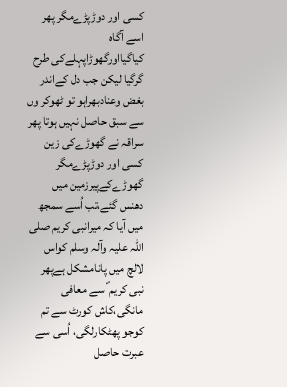کسی اور دوڑپڑےمگر پھر اسے آگاہ کیاگیااورگھوڑاپہلےکی طرح گرگیا لیکن جب دل کےاندر بغض وعنادبھراہو تو ٹھوکر وں سے سبق حاصل نہیں ہوتا پھر سراقہ نے گھوڑےکی زین کسی اور دوڑپڑےمگر گھوڑےکےپیرزمین میں دھنس گئے،تب اُسے سمجھ میں آیا کہ میرانبی کریم صلی اللہ علیہ وآلہ وسلم کواس لالچ میں پانامشکل ہےپھر نبی کریم ؐ سے معافی مانگی،کاش کورٹ سے تم کوجو پھٹکارلگی، اُسی سے عبرت حاصل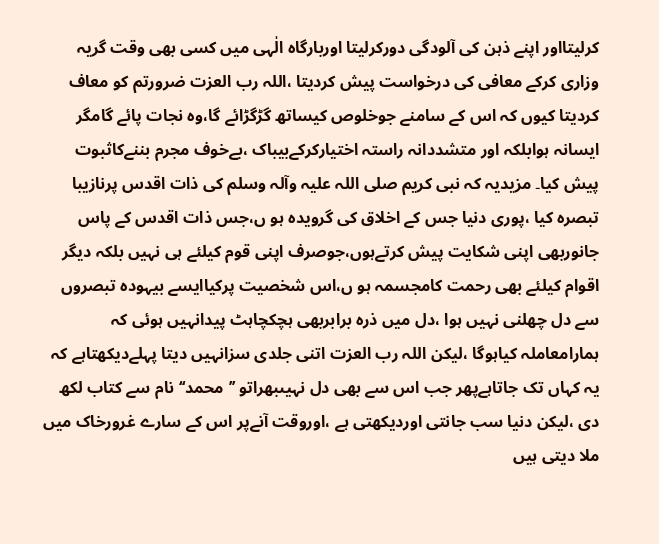کرلیتااور اپنے ذہن کی آلودگی دورکرلیتا اوربارگاہ الٰہی میں کسی بھی وقت گریہ وزاری کرکے معافی کی درخواست پیش کردیتا ،اللہ رب العزت ضرورتم کو معاف کردیتا کیوں کہ اس کے سامنے جوخلوص کیساتھ گڑگڑائے گا،وہ نجات پائے گامگر ایسانہ ہوابلکہ اور متشددانہ راستہ اختیارکرکےبیباک ،بےخوف مجرم بننےکاثبوت پیش کیا۔ مزیدیہ کہ نبی کریم صلی اللہ علیہ وآلہ وسلم کی ذات اقدس پرنازیبا تبصرہ کیا ،پوری دنیا جس کے اخلاق کی گرویدہ ہو ں،جس ذات اقدس کے پاس جانوربھی اپنی شکایت پیش کرتےہوں،جوصرف اپنی قوم کیلئے ہی نہیں بلکہ دیگر اقوام کیلئے بھی رحمت کامجسمہ ہو ں،اس شخصیت پرکیاایسے بیہودہ تبصروں سے دل چھلنی نہیں ہوا ،دل میں ذرہ برابربھی ہچکچاہٹ پیدانہیں ہوئی کہ ہمارامعاملہ کیاہوگا ،لیکن اللہ رب العزت اتنی جلدی سزانہیں دیتا پہلےدیکھتاہے کہ یہ کہاں تک جاتاہےپھر جب اس سے بھی دل نہیںبھراتو ’’محمد‘‘نام سے کتاب لکھ دی ،لیکن دنیا سب جانتی اوردیکھتی ہے ،اوروقت آنےپر اس کے سارے غرورخاک میں ملا دیتی ہیں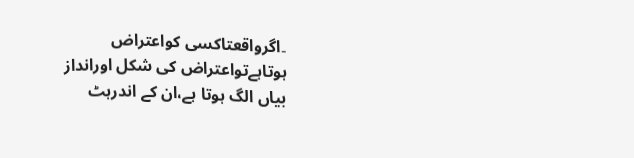۔اگرواقعتاکسی کواعتراض ہوتاہےتواعتراض کی شکل اورانداز بیاں الگ ہوتا ہے،ان کے اندرہٹ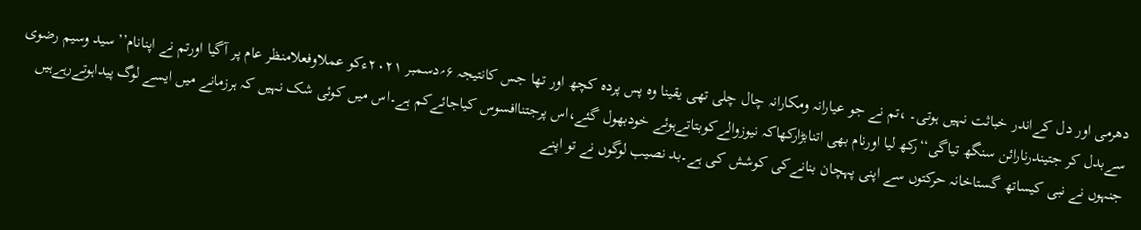دھرمی اور دل کےاندر خباثت نہیں ہوتی۔ ،تم نے جو عیارانہ ومکارانہ چال چلی تھی یقینا وہ پس پردہ کچھ اور تھا جس کانتیجہ ۶؍دسمبر ۲۰۲۱ءکو عملاوفعلامنظر عام پر آگیا اورتم نے اپنانام’’سید وسیم رضوی سےبدل کر جتیندرنارائن سنگھ تیاگی‘‘رکھ لیا اورنام بھی اتنابڑارکھاکہ نیوزوالےکوبتاتےہوئے خودبھول گئے،اس پرجتناافسوس کیاجائےکم ہے۔اس میں کوئی شک نہیں کہ ہرزمانے میں ایسے لوگ پیداہوتےرہےہیں جنہوں نے نبی کیساتھ گستاخانہ حرکتوں سے اپنی پہچان بنانےکی کوشش کی ہے۔بد نصیب لوگوں نے تو اپنے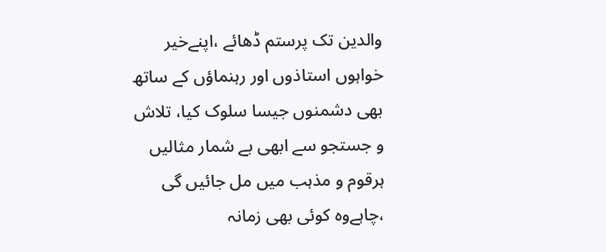والدین تک پرستم ڈھائے ،اپنےخیر خواہوں استاذوں اور رہنماؤں کے ساتھ بھی دشمنوں جیسا سلوک کیا، تلاش و جستجو سے ابھی بے شمار مثالیں ہرقوم و مذہب میں مل جائیں گی ،چاہےوہ کوئی بھی زمانہ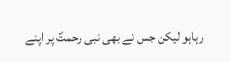رہاہو لیکن جس نے بھی نبی رحمتؐ پر اپنے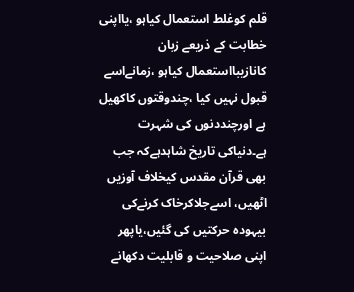قلم کوغلط استعمال کیاہو ،یااپنی خطابت کے ذریعے زبان کانازیبااستعمال کیاہو ،زمانےاسے قبول نہیں کیا ،چندوقتوں کاکھیل ہے اورچنددنوں کی شہرت ہے۔دنیاکی تاریخ شاہدہےکہ جب بھی قرآن مقدس کیخلاف آوزیں اٹھیں، اسےجلاکرخاک کرنےکی بیہودہ حرکتیں کی گئیں،یاپھر اپنی صلاحیت و قابلیت دکھانے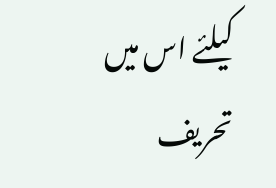کیلئے اس میں تحریف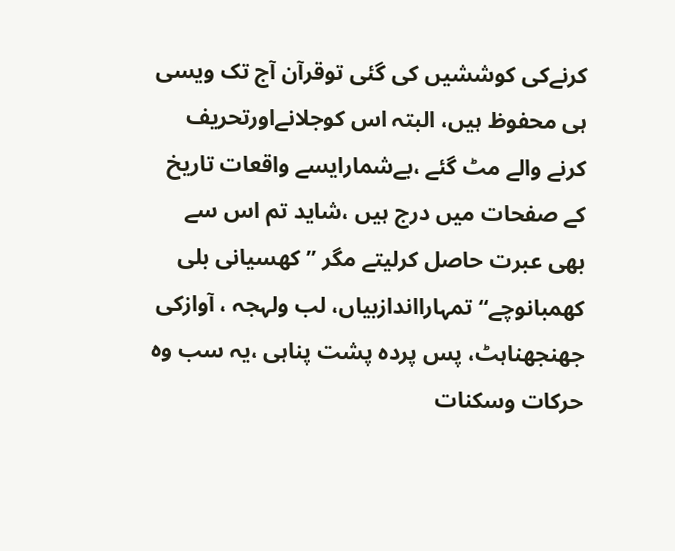کرنےکی کوششیں کی گئی توقرآن آج تک ویسی ہی محفوظ ہیں، البتہ اس کوجلانےاورتحریف کرنے والے مٹ گئے ،بےشمارایسے واقعات تاریخ کے صفحات میں درج ہیں ،شاید تم اس سے بھی عبرت حاصل کرلیتے مگر ’’کھسیانی بلی کھمبانوچے‘‘تمہارااندازبیاں، لب ولہجہ ، آوازکی جھنجھناہٹ، پس پردہ پشت پناہی ،یہ سب وہ حرکات وسکنات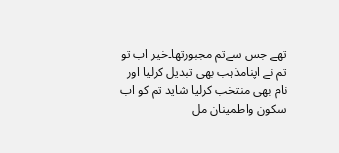تھے جس سےتم مجبورتھا۔خیر اب تو تم نے اپنامذہب بھی تبدیل کرلیا اور نام بھی منتخب کرلیا شاید تم کو اب سکون واطمینان مل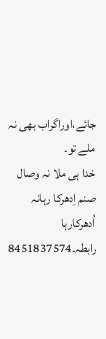جائے،اوراگراب بھی نہ ملے تو۔
خدا ہی ملا نہ وصال صنم اِدھرکا رہانہ اُدھرکارہا
رابطہ۔8451837574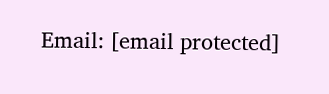Email: [email protected]